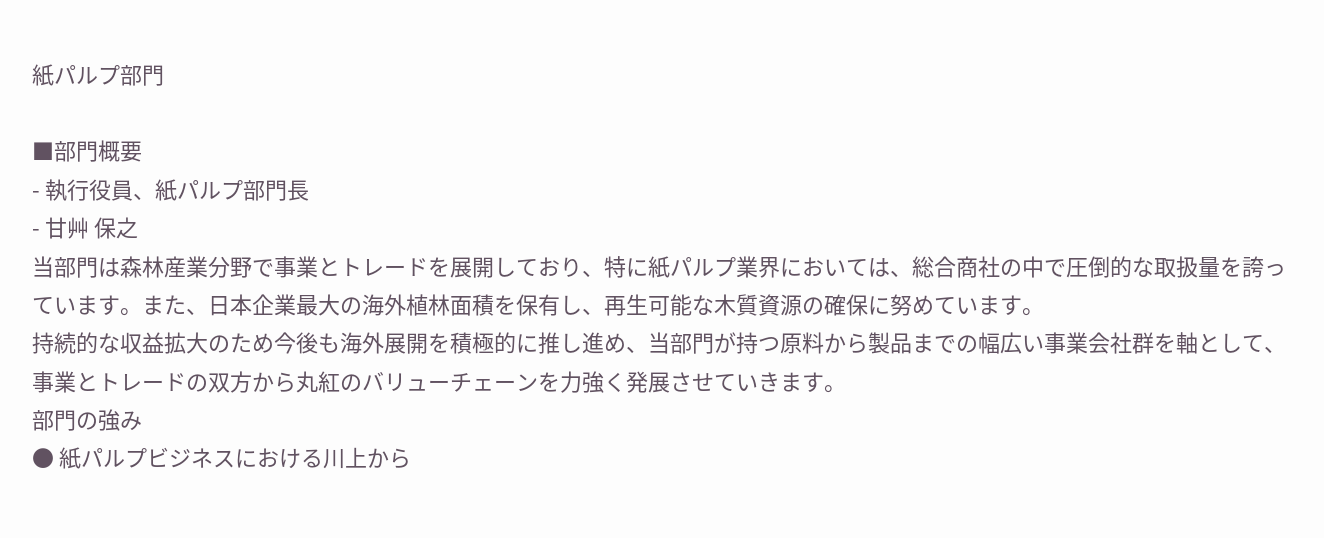紙パルプ部門

■部門概要
- 執行役員、紙パルプ部門長
- 甘艸 保之
当部門は森林産業分野で事業とトレードを展開しており、特に紙パルプ業界においては、総合商社の中で圧倒的な取扱量を誇っています。また、日本企業最大の海外植林面積を保有し、再生可能な木質資源の確保に努めています。
持続的な収益拡大のため今後も海外展開を積極的に推し進め、当部門が持つ原料から製品までの幅広い事業会社群を軸として、事業とトレードの双方から丸紅のバリューチェーンを力強く発展させていきます。
部門の強み
● 紙パルプビジネスにおける川上から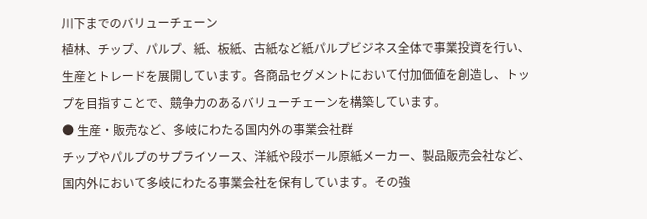川下までのバリューチェーン
植林、チップ、パルプ、紙、板紙、古紙など紙パルプビジネス全体で事業投資を行い、生産とトレードを展開しています。各商品セグメントにおいて付加価値を創造し、トップを目指すことで、競争力のあるバリューチェーンを構築しています。
● 生産・販売など、多岐にわたる国内外の事業会社群
チップやパルプのサプライソース、洋紙や段ボール原紙メーカー、製品販売会社など、国内外において多岐にわたる事業会社を保有しています。その強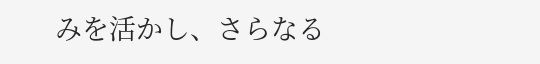みを活かし、さらなる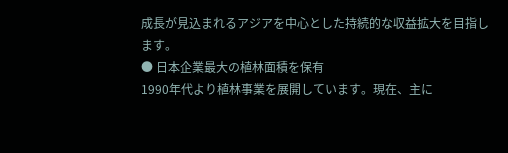成長が見込まれるアジアを中心とした持続的な収益拡大を目指します。
● 日本企業最大の植林面積を保有
1990年代より植林事業を展開しています。現在、主に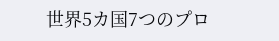世界5カ国7つのプロ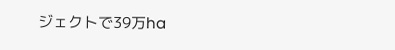ジェクトで39万ha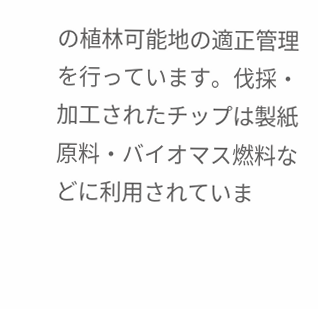の植林可能地の適正管理を行っています。伐採・加工されたチップは製紙原料・バイオマス燃料などに利用されていま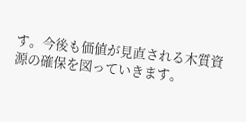す。今後も価値が見直される木質資源の確保を図っていきます。